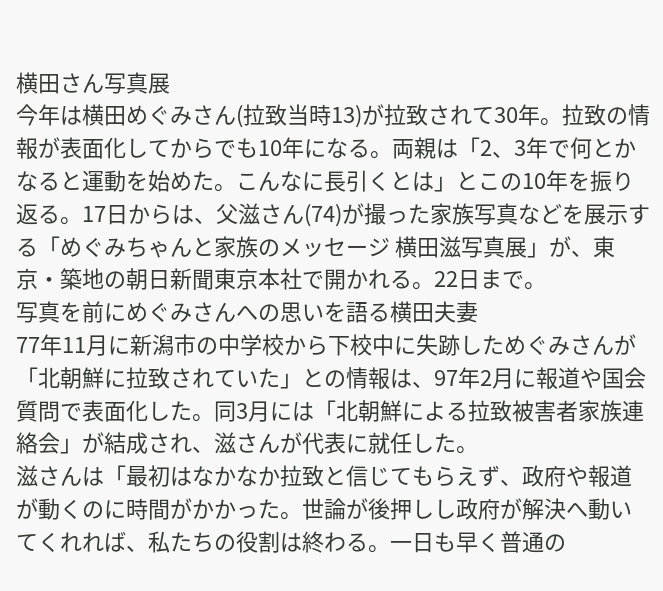横田さん写真展
今年は横田めぐみさん(拉致当時13)が拉致されて30年。拉致の情報が表面化してからでも10年になる。両親は「2、3年で何とかなると運動を始めた。こんなに長引くとは」とこの10年を振り返る。17日からは、父滋さん(74)が撮った家族写真などを展示する「めぐみちゃんと家族のメッセージ 横田滋写真展」が、東京・築地の朝日新聞東京本社で開かれる。22日まで。
写真を前にめぐみさんへの思いを語る横田夫妻
77年11月に新潟市の中学校から下校中に失跡しためぐみさんが「北朝鮮に拉致されていた」との情報は、97年2月に報道や国会質問で表面化した。同3月には「北朝鮮による拉致被害者家族連絡会」が結成され、滋さんが代表に就任した。
滋さんは「最初はなかなか拉致と信じてもらえず、政府や報道が動くのに時間がかかった。世論が後押しし政府が解決へ動いてくれれば、私たちの役割は終わる。一日も早く普通の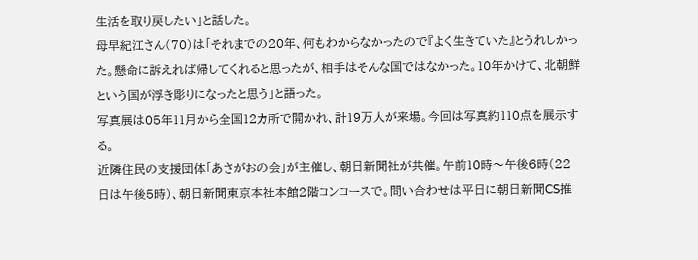生活を取り戻したい」と話した。
母早紀江さん(70)は「それまでの20年、何もわからなかったので『よく生きていた』とうれしかった。懸命に訴えれば帰してくれると思ったが、相手はそんな国ではなかった。10年かけて、北朝鮮という国が浮き彫りになったと思う」と語った。
写真展は05年11月から全国12カ所で開かれ、計19万人が来場。今回は写真約110点を展示する。
近隣住民の支援団体「あさがおの会」が主催し、朝日新聞社が共催。午前10時〜午後6時(22日は午後5時)、朝日新聞東京本社本館2階コンコースで。問い合わせは平日に朝日新聞CS推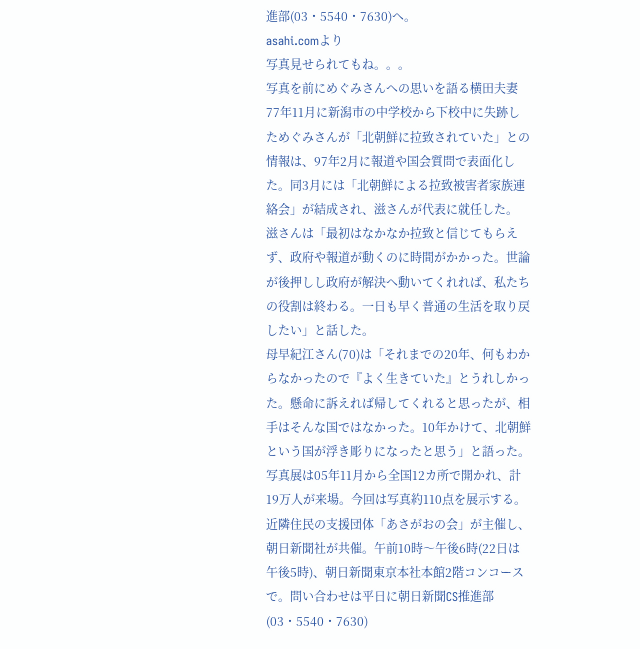進部(03・5540・7630)へ。
asahi.comより
写真見せられてもね。。。
写真を前にめぐみさんへの思いを語る横田夫妻
77年11月に新潟市の中学校から下校中に失跡しためぐみさんが「北朝鮮に拉致されていた」との情報は、97年2月に報道や国会質問で表面化した。同3月には「北朝鮮による拉致被害者家族連絡会」が結成され、滋さんが代表に就任した。
滋さんは「最初はなかなか拉致と信じてもらえず、政府や報道が動くのに時間がかかった。世論が後押しし政府が解決へ動いてくれれば、私たちの役割は終わる。一日も早く普通の生活を取り戻したい」と話した。
母早紀江さん(70)は「それまでの20年、何もわからなかったので『よく生きていた』とうれしかった。懸命に訴えれば帰してくれると思ったが、相手はそんな国ではなかった。10年かけて、北朝鮮という国が浮き彫りになったと思う」と語った。
写真展は05年11月から全国12カ所で開かれ、計19万人が来場。今回は写真約110点を展示する。
近隣住民の支援団体「あさがおの会」が主催し、朝日新聞社が共催。午前10時〜午後6時(22日は午後5時)、朝日新聞東京本社本館2階コンコースで。問い合わせは平日に朝日新聞CS推進部(03・5540・7630)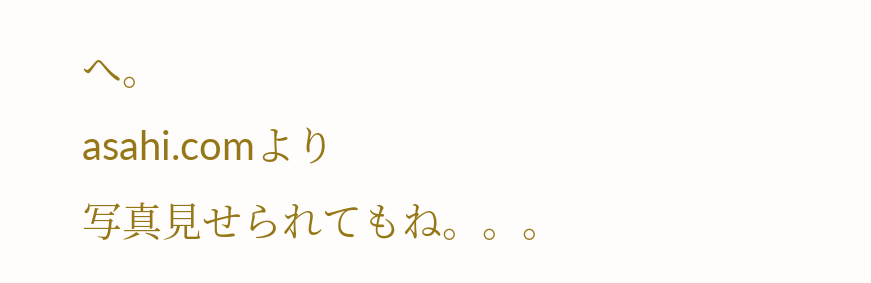へ。
asahi.comより
写真見せられてもね。。。